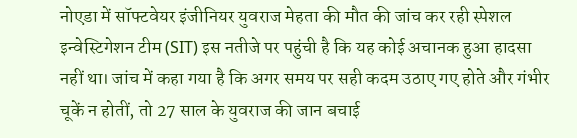नोएडा में सॉफ्टवेयर इंजीनियर युवराज मेहता की मौत की जांच कर रही स्पेशल इन्वेस्टिगेशन टीम (SIT) इस नतीजे पर पहुंची है कि यह कोई अचानक हुआ हादसा नहीं था। जांच में कहा गया है कि अगर समय पर सही कदम उठाए गए होते और गंभीर चूकें न होतीं, तो 27 साल के युवराज की जान बचाई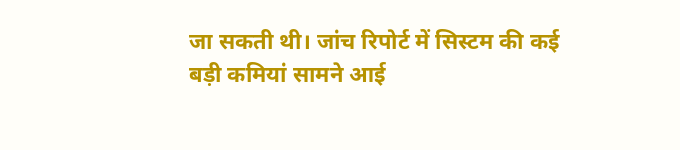जा सकती थी। जांच रिपोर्ट में सिस्टम की कई बड़ी कमियां सामने आई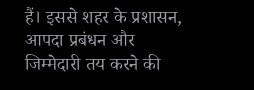हैं। इससे शहर के प्रशासन, आपदा प्रबंधन और जिम्मेदारी तय करने की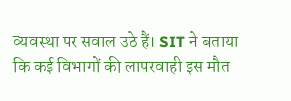व्यवस्था पर सवाल उठे हैं। SIT ने बताया कि कई विभागों की लापरवाही इस मौत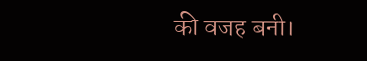की वजह बनी।